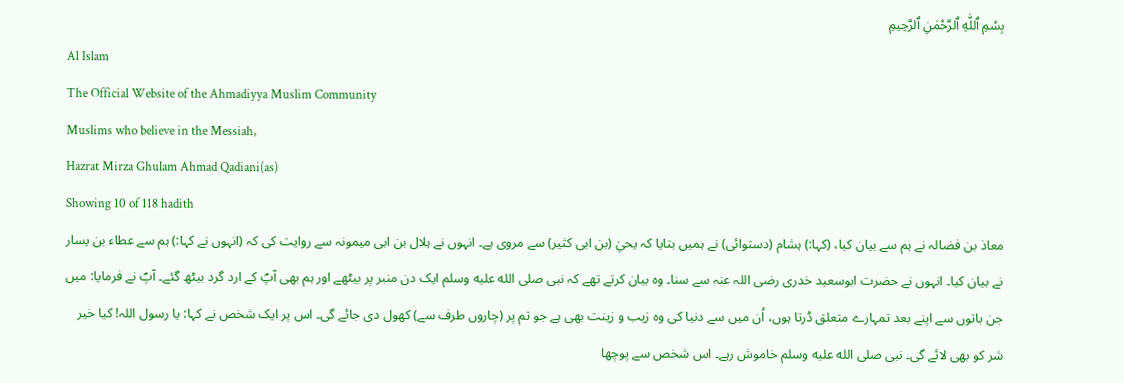بِسْمِ ٱللّٰهِ ٱلرَّحْمٰنِ ٱلرَّحِيمِ
Al Islam
The Official Website of the Ahmadiyya Muslim Community
Muslims who believe in the Messiah,
Hazrat Mirza Ghulam Ahmad Qadiani(as)
Showing 10 of 118 hadith
معاذ بن فضالہ نے ہم سے بیان کیا، (کہا:) ہشام (دستوائی) نے ہمیں بتایا کہ یحيٰ (بن ابی کثیر) سے مروی ہے۔ انہوں نے ہلال بن ابی میمونہ سے روایت کی کہ (انہوں نے کہا:) ہم سے عطاء بن یسار نے بیان کیا۔ انہوں نے حضرت ابوسعید خدری رضی اللہ عنہ سے سنا۔ وہ بیان کرتے تھے کہ نبی صلى الله عليه وسلم ایک دن منبر پر بیٹھے اور ہم بھی آپؐ کے ارد گرد بیٹھ گئے۔ آپؐ نے فرمایا: میں جن باتوں سے اپنے بعد تمہارے متعلق ڈرتا ہوں، اُن میں سے دنیا کی وہ زیب و زینت بھی ہے جو تم پر (چاروں طرف سے) کھول دی جائے گی۔ اس پر ایک شخص نے کہا: یا رسول اللہ! کیا خیر شر کو بھی لائے گی۔ نبی صلى الله عليه وسلم خاموش رہے۔ اس شخص سے پوچھا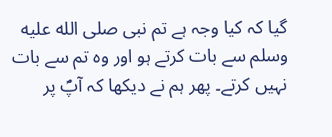گیا کہ کیا وجہ ہے تم نبی صلى الله عليه وسلم سے بات کرتے ہو اور وہ تم سے بات نہیں کرتے۔ پھر ہم نے دیکھا کہ آپؐ پر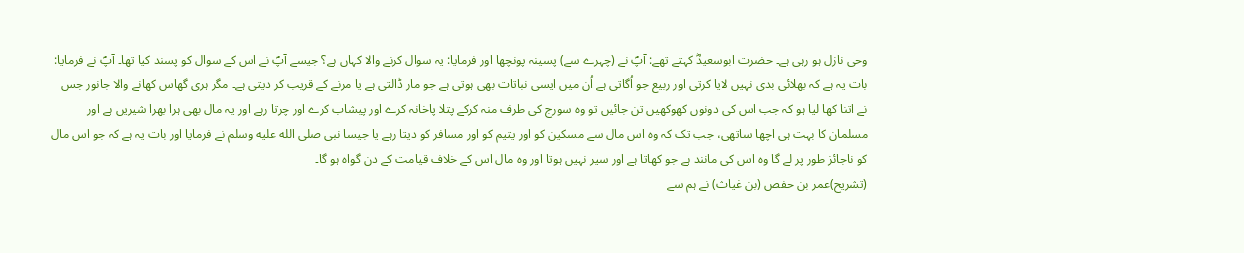وحی نازل ہو رہی ہے۔ حضرت ابوسعیدؓ کہتے تھے: آپؐ نے (چہرے سے) پسینہ پونچھا اور فرمایا: یہ سوال کرنے والا کہاں ہے؟ جیسے آپؐ نے اس کے سوال کو پسند کیا تھا۔ آپؐ نے فرمایا: بات یہ ہے کہ بھلائی بدی نہیں لایا کرتی اور ربیع جو اُگاتی ہے اُن میں ایسی نباتات بھی ہوتی ہے جو مار ڈالتی ہے یا مرنے کے قریب کر دیتی ہے۔ مگر ہری گھاس کھانے والا جانور جس نے اتنا کھا لیا ہو کہ جب اس کی دونوں کھوکھیں تن جائیں تو وہ سورج کی طرف منہ کرکے پتلا پاخانہ کرے اور پیشاب کرے اور چرتا رہے اور یہ مال بھی ہرا بھرا شیریں ہے اور مسلمان کا بہت ہی اچھا ساتھی، جب تک کہ وہ اس مال سے مسکین کو اور یتیم کو اور مسافر کو دیتا رہے یا جیسا نبی صلى الله عليه وسلم نے فرمایا اور بات یہ ہے کہ جو اس مال کو ناجائز طور پر لے گا وہ اس کی مانند ہے جو کھاتا ہے اور سیر نہیں ہوتا اور وہ مال اس کے خلاف قیامت کے دن گواہ ہو گا۔
(تشریح)عمر بن حفص (بن غیاث) نے ہم سے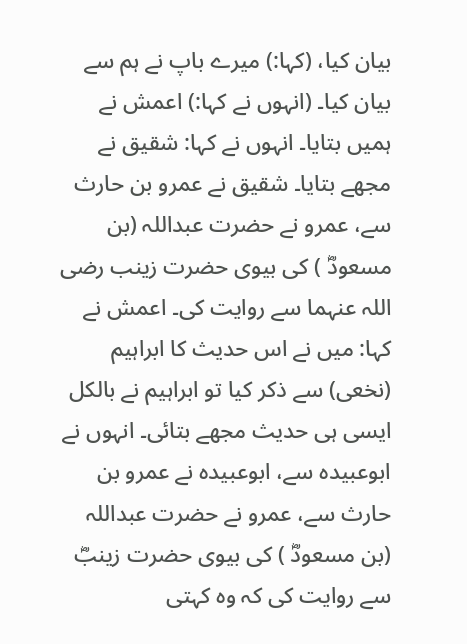بیان کیا، (کہا:) میرے باپ نے ہم سے بیان کیا۔ (انہوں نے کہا:) اعمش نے ہمیں بتایا۔ انہوں نے کہا: شقیق نے مجھے بتایا۔ شقیق نے عمرو بن حارث سے، عمرو نے حضرت عبداللہ (بن مسعودؓ ) کی بیوی حضرت زینب رضی اللہ عنہما سے روایت کی۔ اعمش نے کہا: میں نے اس حدیث کا ابراہیم (نخعی) سے ذکر کیا تو ابراہیم نے بالکل ایسی ہی حدیث مجھے بتائی۔ انہوں نے ابوعبیدہ سے، ابوعبیدہ نے عمرو بن حارث سے، عمرو نے حضرت عبداللہ (بن مسعودؓ ) کی بیوی حضرت زینبؓ سے روایت کی کہ وہ کہتی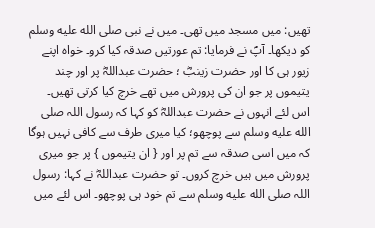تھیں: میں مسجد میں تھی۔ میں نے نبی صلى الله عليه وسلم کو دیکھا۔ آپؐ نے فرمایا: تم عورتیں صدقہ کیا کرو۔ خواہ اپنے زیور ہی کا اور حضرت زینبؓ ؛ حضرت عبداللہؓ پر اور چند یتیموں پر جو ان کی پرورش میں تھے خرچ کیا کرتی تھیں۔ اس لئے انہوں نے حضرت عبداللہؓ کو کہا کہ رسول اللہ صلى الله عليه وسلم سے پوچھو؛ کیا میری طرف سے کافی نہیں ہوگا کہ میں اسی صدقہ سے تم پر اور { ان یتیموں } پر جو میری پرورش میں ہیں خرچ کروں۔ تو حضرت عبداللہؓ نے کہا: رسول اللہ صلى الله عليه وسلم سے تم خود ہی پوچھو۔ اس لئے میں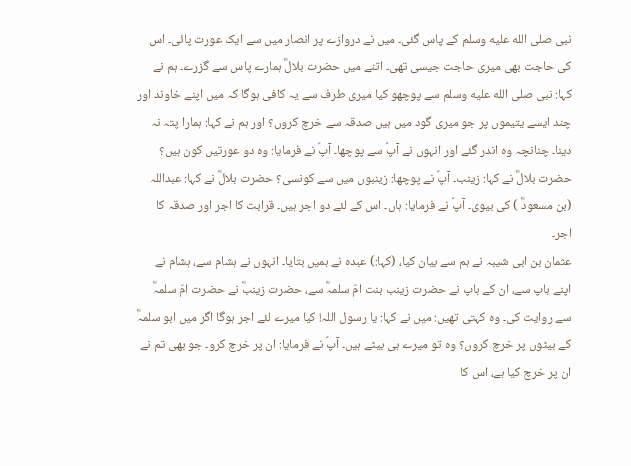نبی صلى الله عليه وسلم کے پاس گئی۔ میں نے دروازے پر انصار میں سے ایک عورت پائی۔ اس کی حاجت بھی میری حاجت جیسی تھی۔ اتنے میں حضرت بلالؓ ہمارے پاس سے گزرے۔ ہم نے کہا: نبی صلى الله عليه وسلم سے پوچھو کیا میری طرف سے یہ کافی ہوگا کہ میں اپنے خاوند اور چند ایسے یتیموں پر جو میری گود میں ہیں صدقہ سے خرچ کروں؟ اور ہم نے کہا: ہمارا پتہ نہ دینا۔ چنانچہ وہ اندر گئے اور انہوں نے آپؐ سے پوچھا۔ آپؐ نے فرمایا: وہ دو عورتیں کون ہیں؟ حضرت بلالؓ نے کہا: زینب۔ آپؐ نے پوچھا: زینبوں میں سے کونسی؟ حضرت بلالؓ نے کہا: عبداللہ (بن مسعودؓ ) کی بیوی۔ آپؐ نے فرمایا: ہاں۔ اس کے لئے دو اجر ہیں۔ قرابت کا اجر اور صدقہ کا اجر۔
عثمان بن ابی شیبہ نے ہم سے بیان کیا، (کہا:) عبدہ نے ہمیں بتایا۔ انہوں نے ہشام سے، ہشام نے اپنے باپ سے، ان کے باپ نے حضرت زینب بنت امّ سلمہؓ سے، حضرت زینبؓ نے حضرت امّ سلمہؓ سے روایت کی۔ وہ کہتی تھیں: میں نے کہا: یا رسول اللہ! کیا میرے لئے اجر ہوگا اگر میں ابو سلمہؓ کے بیٹوں پر خرچ کروں؟ وہ تو میرے ہی بیٹے ہیں۔ آپؐ نے فرمایا: ان پر خرچ کرو۔ جو بھی تم نے ان پر خرچ کیا ہے، اس کا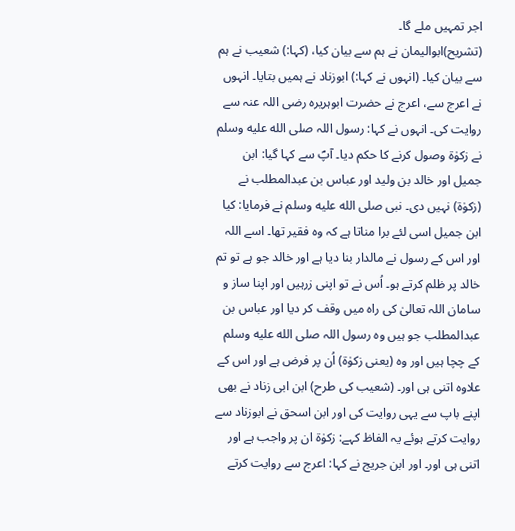اجر تمہیں ملے گا۔
(تشریح)ابوالیمان نے ہم سے بیان کیا، (کہا:) شعیب نے ہم سے بیان کیا۔ (انہوں نے کہا:) ابوزناد نے ہمیں بتایا۔ انہوں نے اعرج سے، اعرج نے حضرت ابوہریرہ رضی اللہ عنہ سے روایت کی۔ انہوں نے کہا: رسول اللہ صلى الله عليه وسلم نے زکوٰۃ وصول کرنے کا حکم دیا۔ آپؐ سے کہا گیا: ابن جمیل اور خالد بن ولید اور عباس بن عبدالمطلب نے (زکوٰۃ) نہیں دی۔ نبی صلى الله عليه وسلم نے فرمایا: کیا ابن جمیل اسی لئے برا مناتا ہے کہ وہ فقیر تھا۔ اسے اللہ اور اس کے رسول نے مالدار بنا دیا ہے اور خالد جو ہے تو تم خالد پر ظلم کرتے ہو۔ اُس نے تو اپنی زرہیں اور اپنا ساز و سامان اللہ تعالیٰ کی راہ میں وقف کر دیا اور عباس بن عبدالمطلب جو ہیں وہ رسول اللہ صلى الله عليه وسلم کے چچا ہیں اور وہ (یعنی زکوٰۃ) اُن پر فرض ہے اور اس کے علاوہ اتنی ہی اور۔ (شعیب کی طرح) ابن ابی زناد نے بھی اپنے باپ سے یہی روایت کی اور ابن اسحق نے ابوزناد سے روایت کرتے ہوئے یہ الفاظ کہے: زکوٰۃ ان پر واجب ہے اور اتنی ہی اور۔ اور ابن جریج نے کہا: اعرج سے روایت کرتے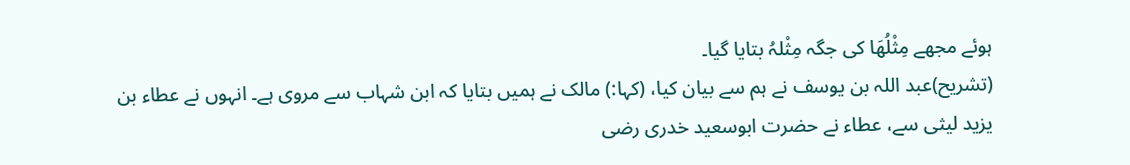ہوئے مجھے مِثْلُھَا کی جگہ مِثْلہُ بتایا گیا۔
(تشریح)عبد اللہ بن یوسف نے ہم سے بیان کیا، (کہا:) مالک نے ہمیں بتایا کہ ابن شہاب سے مروی ہے۔ انہوں نے عطاء بن یزید لیثی سے، عطاء نے حضرت ابوسعید خدری رضی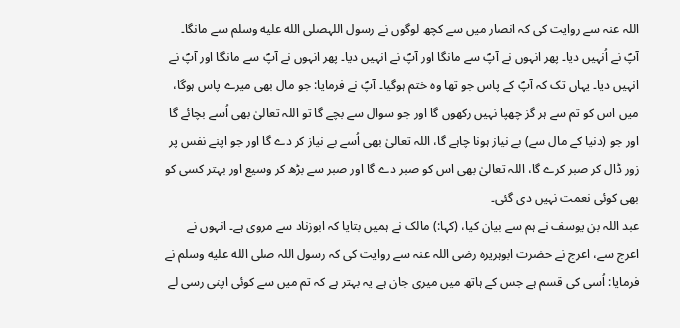اللہ عنہ سے روایت کی کہ انصار میں سے کچھ لوگوں نے رسول اللہصلى الله عليه وسلم سے مانگا۔ آپؐ نے اُنہیں دیا۔ پھر انہوں نے آپؐ سے مانگا اور آپؐ نے انہیں دیا۔ پھر انہوں نے آپؐ سے مانگا اور آپؐ نے انہیں دیا۔ یہاں تک کہ آپؐ کے پاس جو تھا وہ ختم ہوگیا۔ آپؐ نے فرمایا: جو مال بھی میرے پاس ہوگا، میں اس کو تم سے ہر گز چھپا نہیں رکھوں گا اور جو سوال سے بچے گا تو اللہ تعالیٰ بھی اُسے بچائے گا اور جو (دنیا کے مال سے) بے نیاز ہونا چاہے گا، اللہ تعالیٰ بھی اُسے بے نیاز کر دے گا اور جو اپنے نفس پر زور ڈال کر صبر کرے گا، اللہ تعالیٰ بھی اس کو صبر دے گا اور صبر سے بڑھ کر وسیع اور بہتر کسی کو بھی کوئی نعمت نہیں دی گئی۔
عبد اللہ بن یوسف نے ہم سے بیان کیا، (کہا:) مالک نے ہمیں بتایا کہ ابوزناد سے مروی ہے۔ انہوں نے اعرج سے، اعرج نے حضرت ابوہریرہ رضی اللہ عنہ سے روایت کی کہ رسول اللہ صلى الله عليه وسلم نے فرمایا: اُسی کی قسم ہے جس کے ہاتھ میں میری جان ہے یہ بہتر ہے کہ تم میں سے کوئی اپنی رسی لے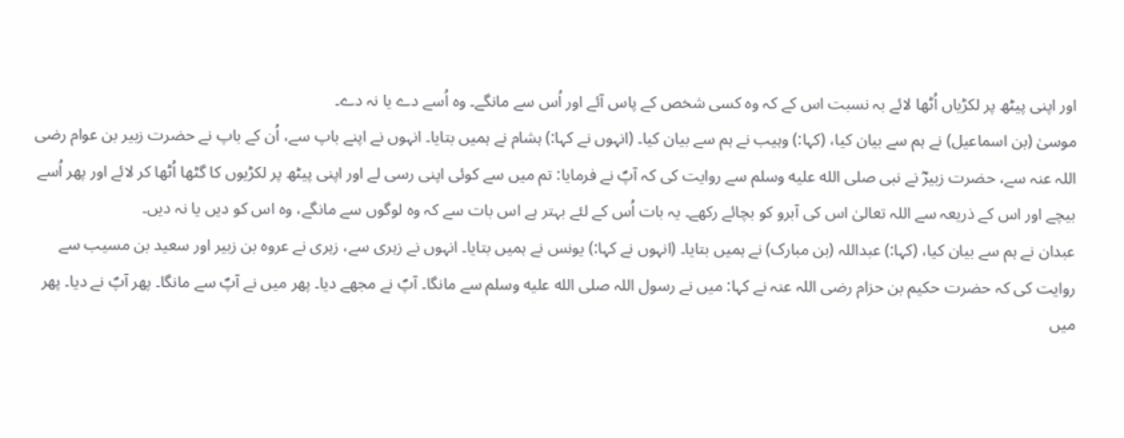اور اپنی پیٹھ پر لکڑیاں اُٹھا لائے بہ نسبت اس کے کہ وہ کسی شخص کے پاس آئے اور اُس سے مانگے۔ وہ اُسے دے یا نہ دے۔
موسیٰ (بن اسماعیل) نے ہم سے بیان کیا، (کہا:) وہیب نے ہم سے بیان کیا۔ (انہوں نے کہا:) ہشام نے ہمیں بتایا۔ انہوں نے اپنے باپ سے، اُن کے باپ نے حضرت زبیر بن عوام رضی اللہ عنہ سے، حضرت زبیرؓ نے نبی صلى الله عليه وسلم سے روایت کی کہ آپؐ نے فرمایا: تم میں سے کوئی اپنی رسی لے اور اپنی پیٹھ پر لکڑیوں کا گٹھا اُٹھا کر لائے اور پھر اُسے بیچے اور اس کے ذریعہ سے اللہ تعالیٰ اس کی آبرو کو بچائے رکھے۔ یہ بات اُس کے لئے بہتر ہے اس بات سے کہ وہ لوگوں سے مانگے، وہ اس کو دیں یا نہ دیں۔
عبدان نے ہم سے بیان کیا، (کہا:) عبداللہ (بن مبارک) نے ہمیں بتایا۔ (انہوں نے کہا:) یونس نے ہمیں بتایا۔ انہوں نے زہری سے، زہری نے عروہ بن زبیر اور سعید بن مسیب سے روایت کی کہ حضرت حکیم بن حزام رضی اللہ عنہ نے کہا: میں نے رسول اللہ صلى الله عليه وسلم سے مانگا۔ آپؐ نے مجھے دیا۔ پھر میں نے آپؐ سے مانگا۔ پھر آپؐ نے دیا۔ پھر میں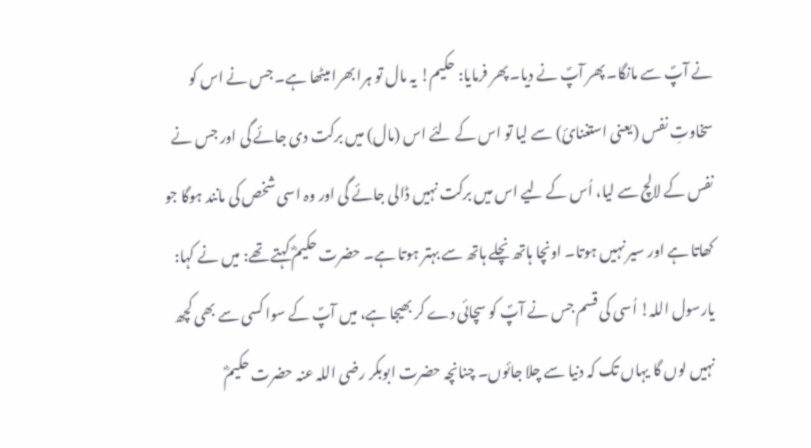نے آپؐ سے مانگا۔ پھر آپؐ نے دیا۔ پھر فرمایا: حکیم! یہ مال تو ہرا بھرا میٹھا ہے۔ جس نے اس کو سخاوتِ نفس (یعنی استغنائ) سے لیا تو اس کے لئے اس (مال) میں برکت دی جائے گی اور جس نے نفس کے لالچ سے لیا، اُس کے لیے اس میں برکت نہیں ڈالی جائے گی اور وہ اسی شخص کی مانند ہوگا جو کھاتا ہے اور سیر نہیں ہوتا۔ اونچا ہاتھ نچلے ہاتھ سے بہتر ہوتا ہے۔ حضرت حکیمؓ کہتے تھے: میں نے کہا: یارسول اللہ! اُسی کی قسم جس نے آپؐ کو سچائی دے کر بھیجا ہے، میں آپؐ کے سوا کسی سے بھی کچھ نہیں لوں گا یہاں تک کہ دنیا سے چلا جائوں۔ چنانچہ حضرت ابوبکر رضی اللہ عنہ حضرت حکیمؓ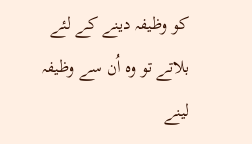کو وظیفہ دینے کے لئے بلاتے تو وہ اُن سے وظیفہ لینے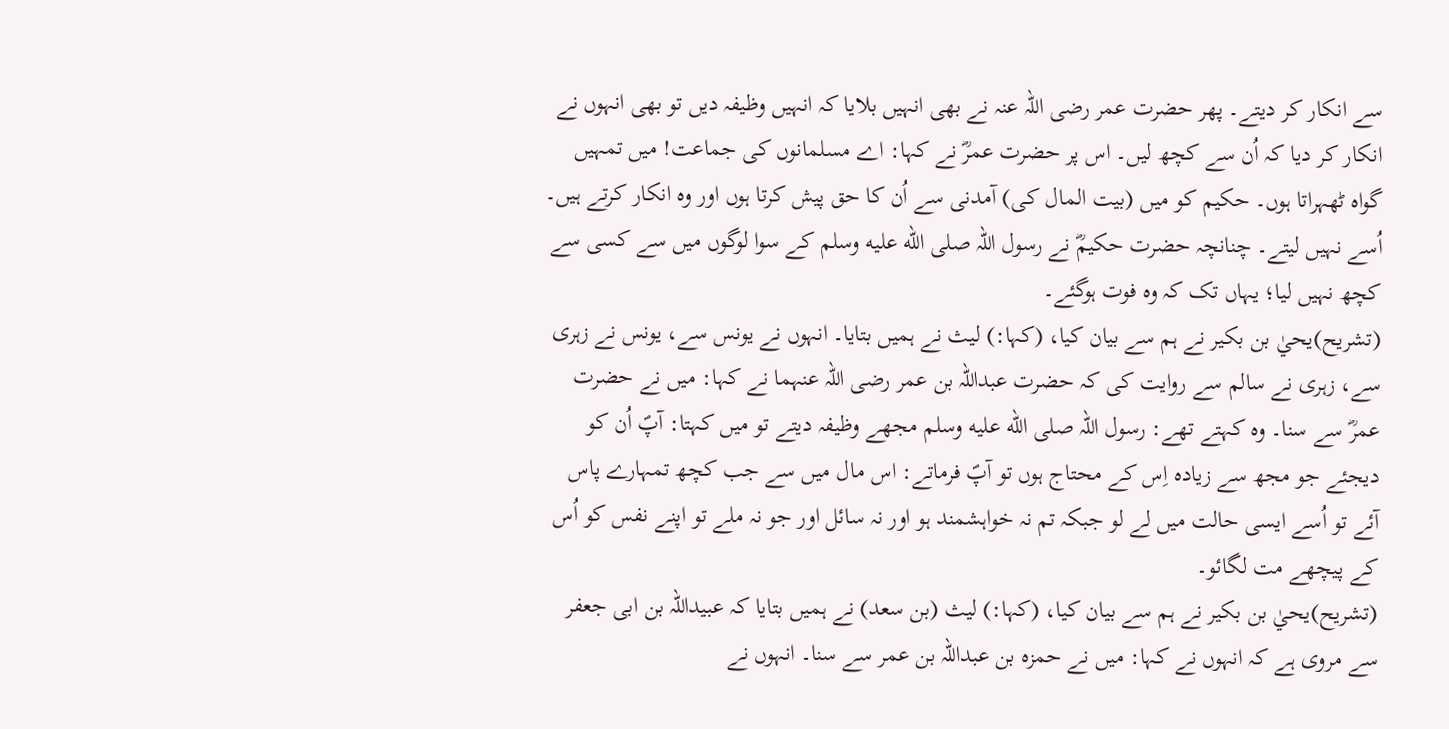سے انکار کر دیتے۔ پھر حضرت عمر رضی اللہ عنہ نے بھی انہیں بلایا کہ انہیں وظیفہ دیں تو بھی انہوں نے انکار کر دیا کہ اُن سے کچھ لیں۔ اس پر حضرت عمرؓ نے کہا: اے مسلمانوں کی جماعت! میں تمہیں گواہ ٹھہراتا ہوں۔ حکیم کو میں (بیت المال کی) آمدنی سے اُن کا حق پیش کرتا ہوں اور وہ انکار کرتے ہیں۔ اُسے نہیں لیتے۔ چنانچہ حضرت حکیمؓ نے رسول اللہ صلى الله عليه وسلم کے سوا لوگوں میں سے کسی سے کچھ نہیں لیا؛ یہاں تک کہ وہ فوت ہوگئے۔
(تشریح)یحيٰ بن بکیر نے ہم سے بیان کیا، (کہا:) لیث نے ہمیں بتایا۔ انہوں نے یونس سے، یونس نے زہری سے، زہری نے سالم سے روایت کی کہ حضرت عبداللہ بن عمر رضی اللہ عنہما نے کہا: میں نے حضرت عمرؓ سے سنا۔ وہ کہتے تھے: رسول اللہ صلى الله عليه وسلم مجھے وظیفہ دیتے تو میں کہتا: آپؐ اُن کو دیجئے جو مجھ سے زیادہ اِس کے محتاج ہوں تو آپؐ فرماتے: اس مال میں سے جب کچھ تمہارے پاس آئے تو اُسے ایسی حالت میں لے لو جبکہ تم نہ خواہشمند ہو اور نہ سائل اور جو نہ ملے تو اپنے نفس کو اُس کے پیچھے مت لگائو۔
(تشریح)یحيٰ بن بکیر نے ہم سے بیان کیا، (کہا:) لیث (بن سعد) نے ہمیں بتایا کہ عبیداللہ بن ابی جعفر سے مروی ہے کہ انہوں نے کہا: میں نے حمزہ بن عبداللہ بن عمر سے سنا۔ انہوں نے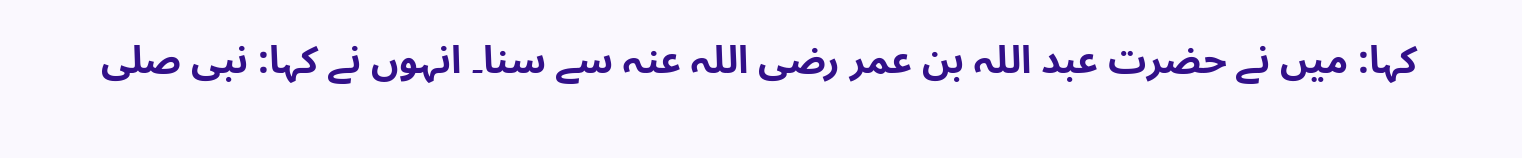کہا: میں نے حضرت عبد اللہ بن عمر رضی اللہ عنہ سے سنا۔ انہوں نے کہا: نبی صلى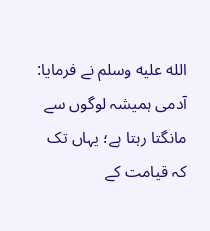الله عليه وسلم نے فرمایا: آدمی ہمیشہ لوگوں سے مانگتا رہتا ہے؛ یہاں تک کہ قیامت کے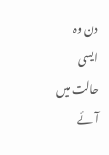دن وہ ایسی حالت میں آئے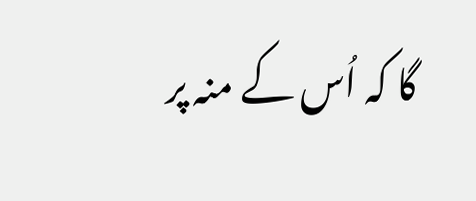گا کہ اُس کے منہ پر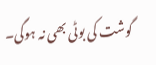گوشت کی بوٹی بھی نہ ہوگی۔